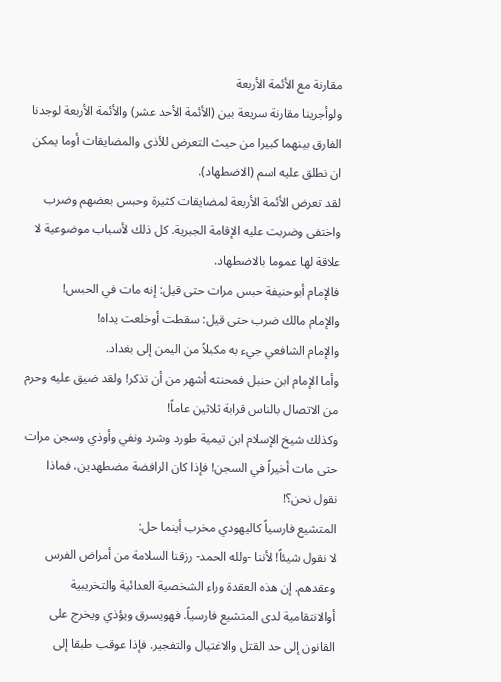مقارنة مع الأئمة الأربعة
ولوأجرينا مقارنة سريعة بين (الأئمة الأحد عشر) والأئمة الأربعة لوجدنا الفارق بينهما كبيرا من حيث التعرض للأذى والمضايقات أوما يمكن ان نطلق عليه اسم (الاضطهاد).
لقد تعرض الأئمة الأربعة لمضايقات كثيرة وحبس بعضهم وضرب واختفى وضربت عليه الإقامة الجبرية. كل ذلك لأسباب موضوعية لا علاقة لها عموما بالاضطهاد.
فالإمام أبوحنيفة حبس مرات حتى قيل: إنه مات في الحبس!
والإمام مالك ضرب حتى قيل: سقطت أوخلعت يداه!
والإمام الشافعي جيء به مكبلاً من اليمن إلى بغداد.
وأما الإمام ابن حنبل فمحنته أشهر من أن تذكر! ولقد ضيق عليه وحرم من الاتصال بالناس قرابة ثلاثين عاماً!
وكذلك شيخ الإسلام ابن تيمية طورد وشرد ونفي وأوذي وسجن مرات حتى مات أخيراً في السجن! فإذا كان الرافضة مضطهدين، فماذا نقول نحن؟!
المتشيع فارسياً كاليهودي مخرب أينما حل:
لا نقول شيئاً! لأننا -ولله الحمد- رزقنا السلامة من أمراض الفرس وعقدهم. إن هذه العقدة وراء الشخصية العدائية والتخريبية أوالانتقامية لدى المتشيع فارسياً. فهويسرق ويؤذي ويخرج على القانون إلى حد القتل والاغتيال والتفجير. فإذا عوقب طبقا إلى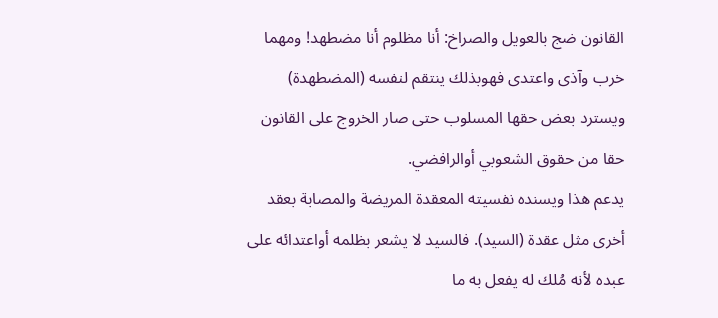القانون ضج بالعويل والصراخ: أنا مظلوم أنا مضطهد! ومهما خرب وآذى واعتدى فهوبذلك ينتقم لنفسه (المضطهدة) ويسترد بعض حقها المسلوب حتى صار الخروج على القانون حقا من حقوق الشعوبي أوالرافضي.
يدعم هذا ويسنده نفسيته المعقدة المريضة والمصابة بعقد أخرى مثل عقدة (السيد). فالسيد لا يشعر بظلمه أواعتدائه على عبده لأنه مُلك له يفعل به ما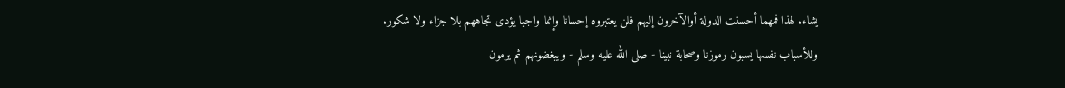يشاء. لهذا فمهما أحسنت الدولة أوالآخرون إليهم فلن يعتبروه إحسانا وإنما واجبا يؤدى تجاههم بلا جزاء ولا شكور.
وللأسباب نفسها يسبون رموزنا وصحابة نبينا - صلى الله عليه وسلم - ويبغضونهم ثم يرمون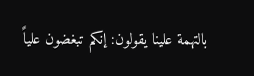بالتهمة علينا يقولون: إنكم تبغضون علياً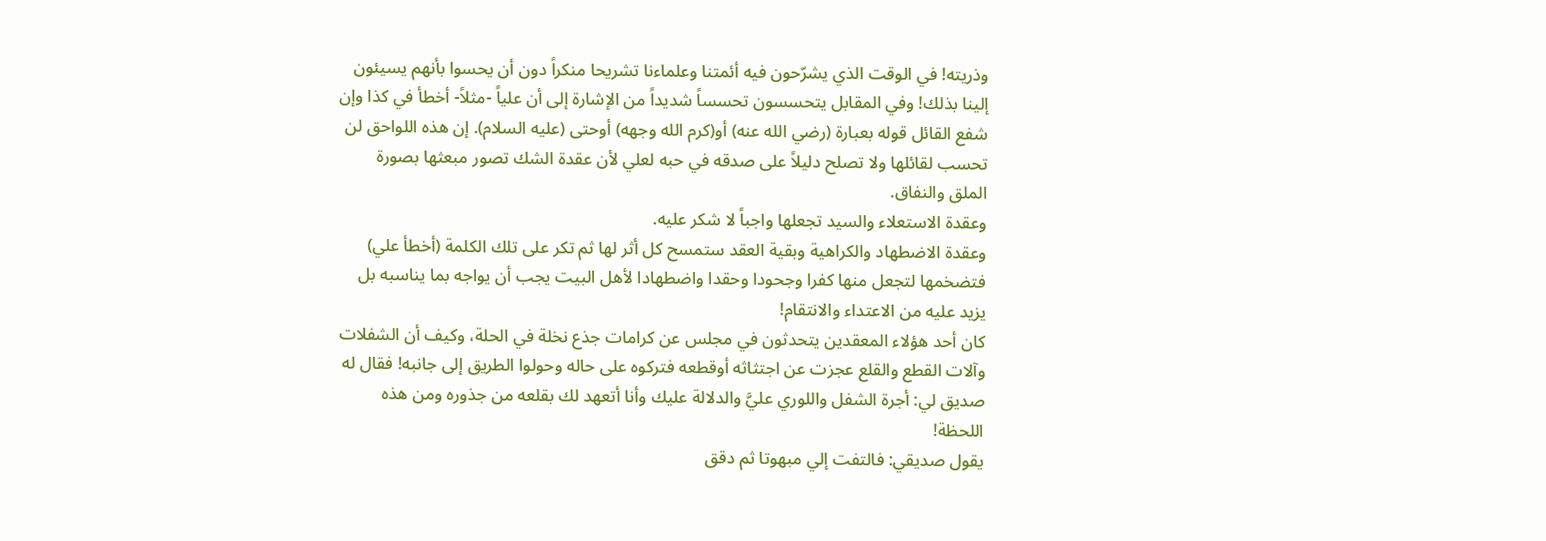وذريته! في الوقت الذي يشرّحون فيه أئمتنا وعلماءنا تشريحا منكراً دون أن يحسوا بأنهم يسيئون إلينا بذلك! وفي المقابل يتحسسون تحسساً شديداً من الإشارة إلى أن علياً -مثلاً- أخطأ في كذا وإن شفع القائل قوله بعبارة (رضي الله عنه) أو(كرم الله وجهه) أوحتى (عليه السلام). إن هذه اللواحق لن تحسب لقائلها ولا تصلح دليلاً على صدقه في حبه لعلي لأن عقدة الشك تصور مبعثها بصورة الملق والنفاق.
وعقدة الاستعلاء والسيد تجعلها واجباً لا شكر عليه.
وعقدة الاضطهاد والكراهية وبقية العقد ستمسح كل أثر لها ثم تكر على تلك الكلمة (أخطأ علي) فتضخمها لتجعل منها كفرا وجحودا وحقدا واضطهادا لأهل البيت يجب أن يواجه بما يناسبه بل يزيد عليه من الاعتداء والانتقام!
كان أحد هؤلاء المعقدين يتحدثون في مجلس عن كرامات جذع نخلة في الحلة، وكيف أن الشفلات وآلات القطع والقلع عجزت عن اجتثاثه أوقطعه فتركوه على حاله وحولوا الطريق إلى جانبه! فقال له صديق لي: أجرة الشفل واللوري عليَّ والدلالة عليك وأنا أتعهد لك بقلعه من جذوره ومن هذه اللحظة!
يقول صديقي: فالتفت إلي مبهوتا ثم دقق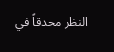النظر محدقاً في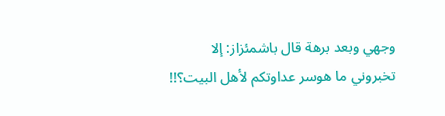وجهي وبعد برهة قال باشمئزاز: إلا تخبروني ما هوسر عداوتكم لأهل البيت؟!!